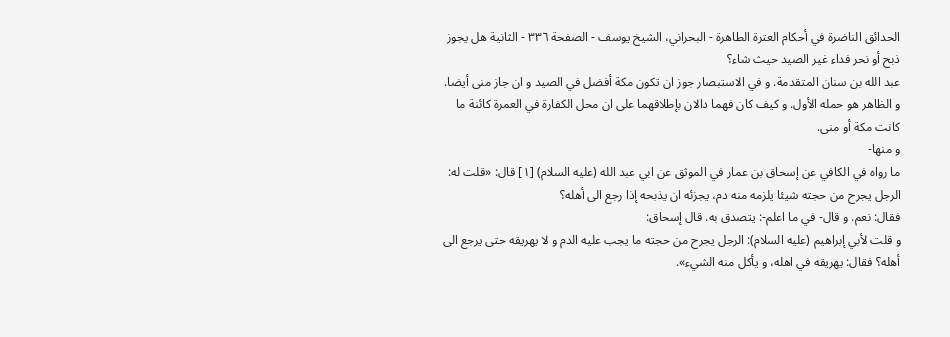الحدائق الناضرة في أحكام العترة الطاهرة - البحراني، الشيخ يوسف - الصفحة ٣٣٦ - الثانية هل يجوز ذبح أو نحر فداء غير الصيد حيث شاء؟
عبد الله بن سنان المتقدمة. و في الاستبصار جوز ان تكون مكة أفضل في الصيد و ان جاز منى أيضا. و الظاهر هو حمله الأول. و كيف كان فهما دالان بإطلاقهما على ان محل الكفارة في العمرة كائنة ما كانت مكة أو منى.
و منها-
ما رواه في الكافي عن إسحاق بن عمار في الموثق عن ابي عبد الله (عليه السلام) [١] قال: «قلت له: الرجل يجرح من حجته شيئا يلزمه منه دم، يجزئه ان يذبحه إذا رجع الى أهله؟
فقال: نعم. و قال- في ما اعلم-: يتصدق به. قال إسحاق:
و قلت لأبي إبراهيم (عليه السلام): الرجل يجرح من حجته ما يجب عليه الدم و لا يهريقه حتى يرجع الى أهله؟ فقال: يهريقه في اهله، و يأكل منه الشيء».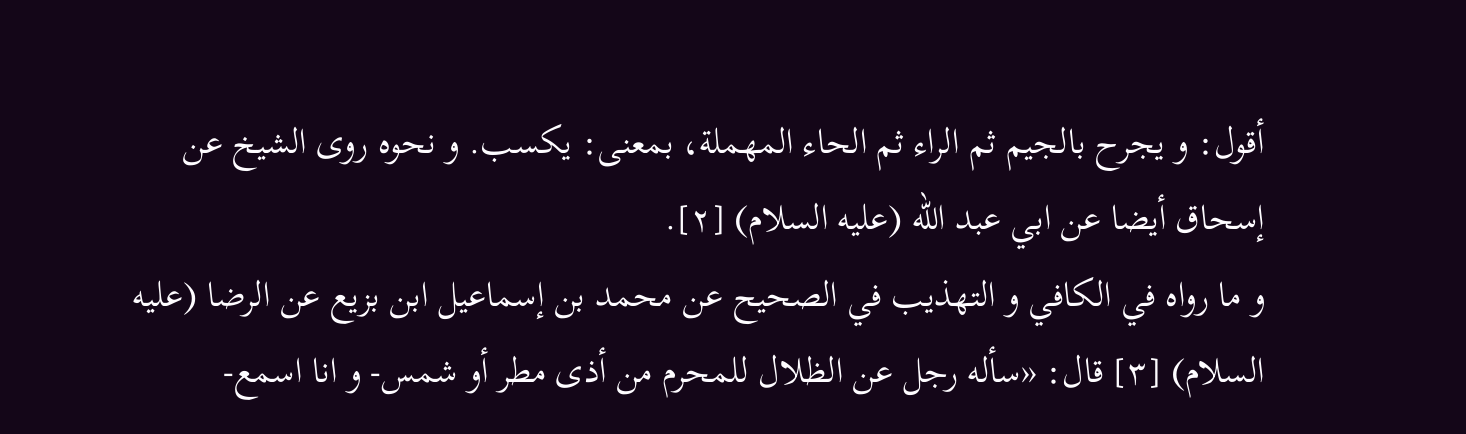أقول: و يجرح بالجيم ثم الراء ثم الحاء المهملة، بمعنى: يكسب. و نحوه روى الشيخ عن إسحاق أيضا عن ابي عبد الله (عليه السلام) [٢].
و ما رواه في الكافي و التهذيب في الصحيح عن محمد بن إسماعيل ابن بزيع عن الرضا (عليه السلام) [٣] قال: «سأله رجل عن الظلال للمحرم من أذى مطر أو شمس- و انا اسمع-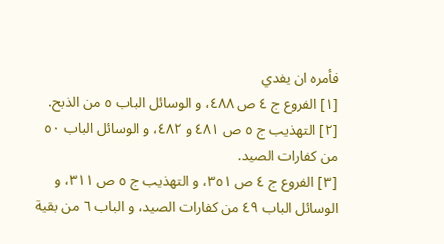فأمره ان يفدي
[١] الفروع ج ٤ ص ٤٨٨، و الوسائل الباب ٥ من الذبح.
[٢] التهذيب ج ٥ ص ٤٨١ و ٤٨٢، و الوسائل الباب ٥٠ من كفارات الصيد.
[٣] الفروع ج ٤ ص ٣٥١، و التهذيب ج ٥ ص ٣١١، و الوسائل الباب ٤٩ من كفارات الصيد، و الباب ٦ من بقية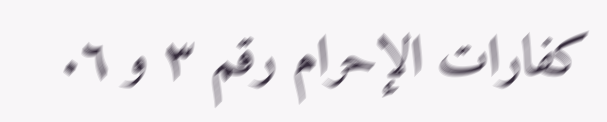كفارات الإحرام رقم ٣ و ٦.